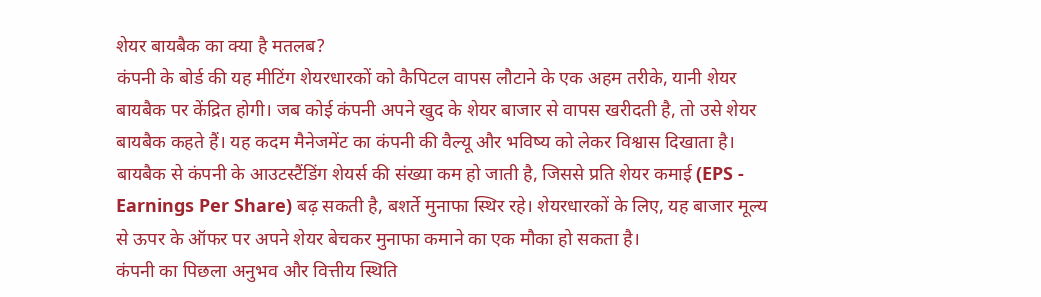शेयर बायबैक का क्या है मतलब?
कंपनी के बोर्ड की यह मीटिंग शेयरधारकों को कैपिटल वापस लौटाने के एक अहम तरीके, यानी शेयर बायबैक पर केंद्रित होगी। जब कोई कंपनी अपने खुद के शेयर बाजार से वापस खरीदती है, तो उसे शेयर बायबैक कहते हैं। यह कदम मैनेजमेंट का कंपनी की वैल्यू और भविष्य को लेकर विश्वास दिखाता है।
बायबैक से कंपनी के आउटस्टैंडिंग शेयर्स की संख्या कम हो जाती है, जिससे प्रति शेयर कमाई (EPS - Earnings Per Share) बढ़ सकती है, बशर्ते मुनाफा स्थिर रहे। शेयरधारकों के लिए, यह बाजार मूल्य से ऊपर के ऑफर पर अपने शेयर बेचकर मुनाफा कमाने का एक मौका हो सकता है।
कंपनी का पिछला अनुभव और वित्तीय स्थिति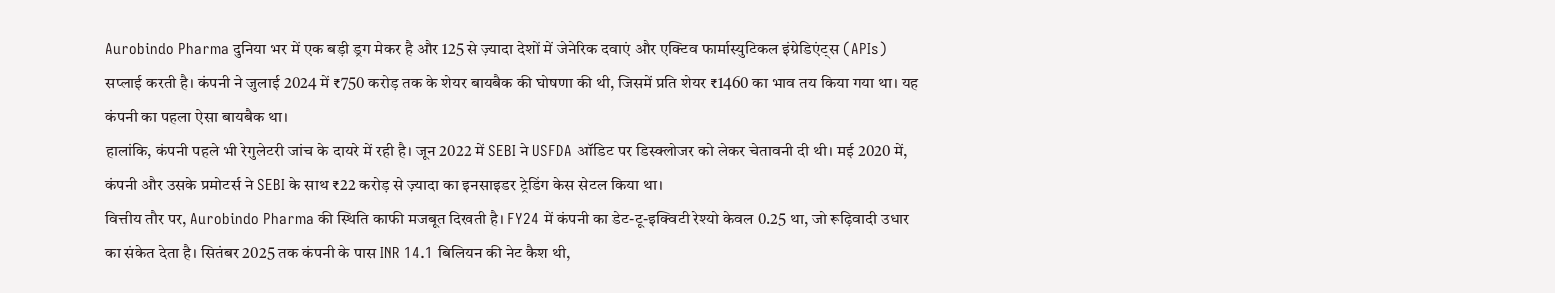Aurobindo Pharma दुनिया भर में एक बड़ी ड्रग मेकर है और 125 से ज़्यादा देशों में जेनेरिक दवाएं और एक्टिव फार्मास्युटिकल इंग्रेडिएंट्स (APIs) सप्लाई करती है। कंपनी ने जुलाई 2024 में ₹750 करोड़ तक के शेयर बायबैक की घोषणा की थी, जिसमें प्रति शेयर ₹1460 का भाव तय किया गया था। यह कंपनी का पहला ऐसा बायबैक था।
हालांकि, कंपनी पहले भी रेगुलेटरी जांच के दायरे में रही है। जून 2022 में SEBI ने USFDA ऑडिट पर डिस्क्लोजर को लेकर चेतावनी दी थी। मई 2020 में, कंपनी और उसके प्रमोटर्स ने SEBI के साथ ₹22 करोड़ से ज़्यादा का इनसाइडर ट्रेडिंग केस सेटल किया था।
वित्तीय तौर पर, Aurobindo Pharma की स्थिति काफी मजबूत दिखती है। FY24 में कंपनी का डेट-टू-इक्विटी रेश्यो केवल 0.25 था, जो रूढ़िवादी उधार का संकेत देता है। सितंबर 2025 तक कंपनी के पास INR 14.1 बिलियन की नेट कैश थी,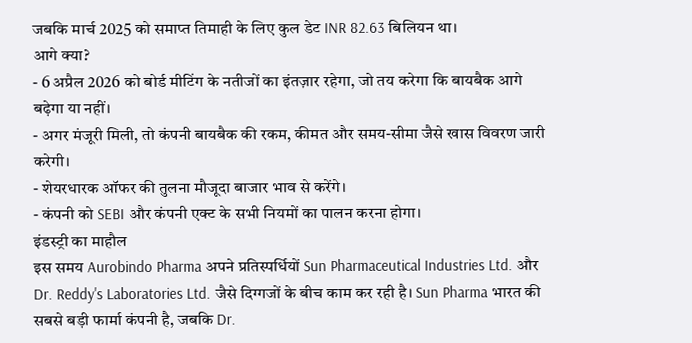जबकि मार्च 2025 को समाप्त तिमाही के लिए कुल डेट INR 82.63 बिलियन था।
आगे क्या?
- 6 अप्रैल 2026 को बोर्ड मीटिंग के नतीजों का इंतज़ार रहेगा, जो तय करेगा कि बायबैक आगे बढ़ेगा या नहीं।
- अगर मंजूरी मिली, तो कंपनी बायबैक की रकम, कीमत और समय-सीमा जैसे खास विवरण जारी करेगी।
- शेयरधारक ऑफर की तुलना मौजूदा बाजार भाव से करेंगे।
- कंपनी को SEBI और कंपनी एक्ट के सभी नियमों का पालन करना होगा।
इंडस्ट्री का माहौल
इस समय Aurobindo Pharma अपने प्रतिस्पर्धियों Sun Pharmaceutical Industries Ltd. और Dr. Reddy's Laboratories Ltd. जैसे दिग्गजों के बीच काम कर रही है। Sun Pharma भारत की सबसे बड़ी फार्मा कंपनी है, जबकि Dr.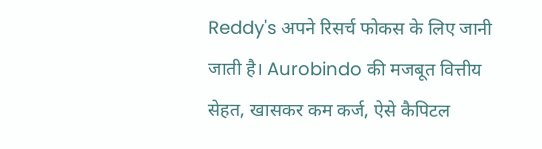Reddy's अपने रिसर्च फोकस के लिए जानी जाती है। Aurobindo की मजबूत वित्तीय सेहत, खासकर कम कर्ज, ऐसे कैपिटल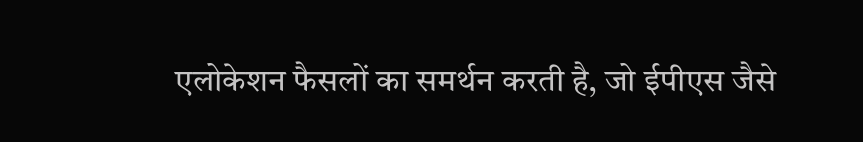एलोकेशन फैसलों का समर्थन करती है, जो ईपीएस जैसे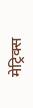मेट्रिक्स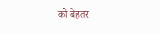को बेहतर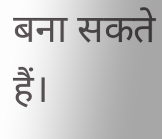बना सकते हैं।